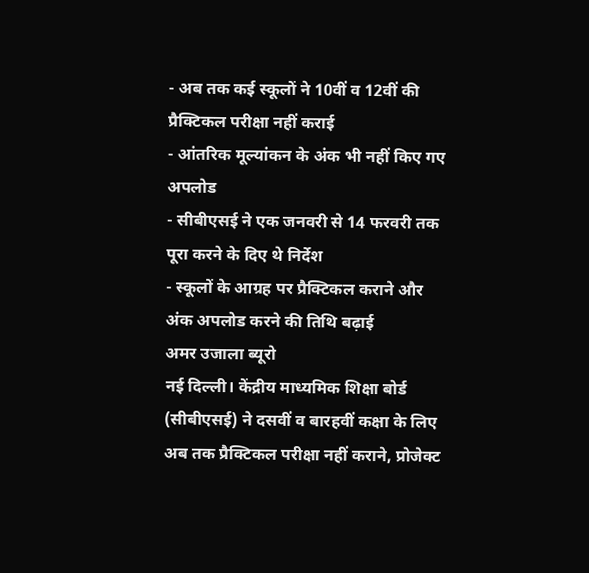- अब तक कई स्कूलों ने 10वीं व 12वीं की प्रैक्टिकल परीक्षा नहीं कराई
- आंतरिक मूल्यांकन के अंक भी नहीं किए गए अपलोड
- सीबीएसई ने एक जनवरी से 14 फरवरी तक पूरा करने के दिए थे निर्देश
- स्कूलों के आग्रह पर प्रैक्टिकल कराने और अंक अपलोड करने की तिथि बढ़ाई
अमर उजाला ब्यूरो
नई दिल्ली। केंद्रीय माध्यमिक शिक्षा बोर्ड (सीबीएसई) ने दसवीं व बारहवीं कक्षा के लिए अब तक प्रैक्टिकल परीक्षा नहीं कराने, प्रोजेक्ट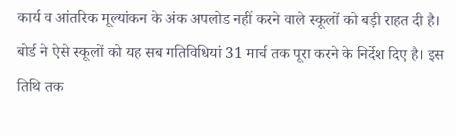कार्य व आंतरिक मूल्यांकन के अंक अपलोड नहीं करने वाले स्कूलों को बड़ी राहत दी है। बोर्ड ने ऐसे स्कूलों को यह सब गतिविधियां 31 मार्च तक पूरा करने के निर्देश दिए है। इस तिथि तक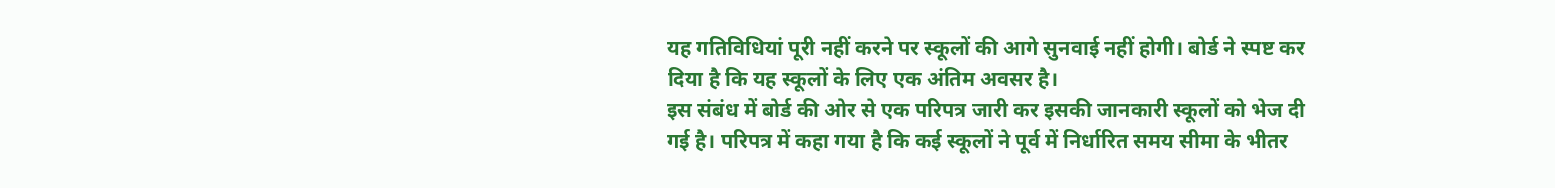यह गतिविधियां पूरी नहीं करने पर स्कूलों की आगे सुनवाई नहीं होगी। बोर्ड ने स्पष्ट कर दिया है कि यह स्कूलों के लिए एक अंतिम अवसर है।
इस संबंध में बोर्ड की ओर से एक परिपत्र जारी कर इसकी जानकारी स्कूलों को भेज दी गई है। परिपत्र में कहा गया है कि कई स्कूलों ने पूर्व में निर्धारित समय सीमा के भीतर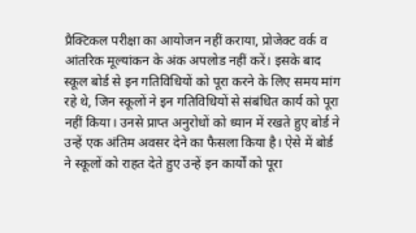प्रैक्टिकल परीक्षा का आयोजन नहीं कराया, प्रोजेक्ट वर्क व आंतरिक मूल्यांकन के अंक अपलोड नहीं करें। इसके बाद स्कूल बोर्ड से इन गतिविधियों को पूरा करने के लिए समय मांग रहे थे, जिन स्कूलों ने इन गतिविधियों से संबंधित कार्य को पूरा नहीं किया। उनसे प्राप्त अनुरोधों को ध्यान में रखते हुए बोर्ड ने उन्हें एक अंतिम अवसर देने का फैसला किया है। ऐसे में बोर्ड ने स्कूलों को राहत देते हुए उन्हें इन कार्यों को पूरा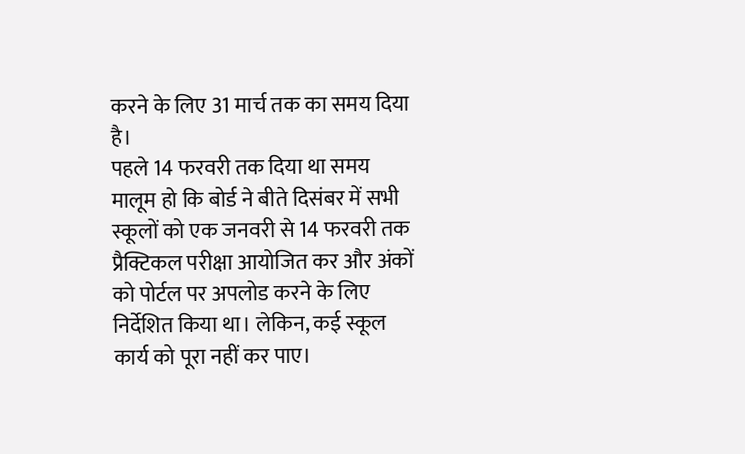करने के लिए 31 मार्च तक का समय दिया है।
पहले 14 फरवरी तक दिया था समय
मालूम हो कि बोर्ड ने बीते दिसंबर में सभी स्कूलों को एक जनवरी से 14 फरवरी तक प्रैक्टिकल परीक्षा आयोजित कर और अंकों को पोर्टल पर अपलोड करने के लिए निर्देशित किया था। लेकिन, कई स्कूल कार्य को पूरा नहीं कर पाए।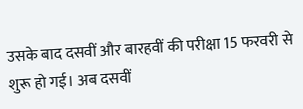उसके बाद दसवीं और बारहवीं की परीक्षा 15 फरवरी से शुरू हो गई। अब दसवीं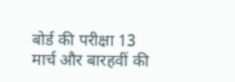बोर्ड की परीक्षा 13 मार्च और बारहवीं की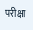परीक्षा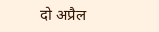दो अप्रैल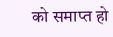को समाप्त हो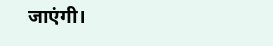जाएंगी।